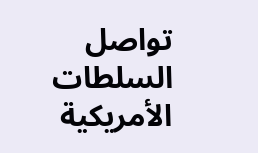تواصل السلطات الأمريكية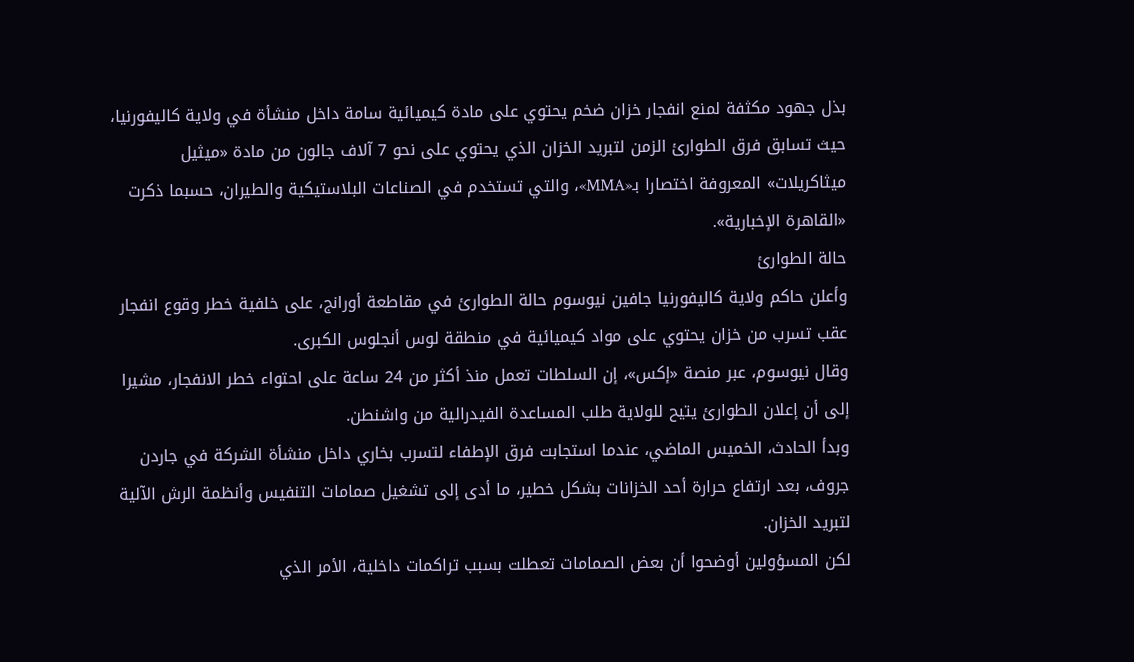بذل جهود مكثفة لمنع انفجار خزان ضخم يحتوي على مادة كيميائية سامة داخل منشأة في ولاية كاليفورنيا، حيث تسابق فرق الطوارئ الزمن لتبريد الخزان الذي يحتوي على نحو 7 آلاف جالون من مادة «ميثيل ميثاكريلات» المعروفة اختصارا بـ«MMA»، والتي تستخدم في الصناعات البلاستيكية والطيران، حسبما ذكرت «القاهرة الإخبارية».
حالة الطوارئ
وأعلن حاكم ولاية كاليفورنيا جافين نيوسوم حالة الطوارئ في مقاطعة أورانج، على خلفية خطر وقوع انفجار عقب تسرب من خزان يحتوي على مواد كيميائية في منطقة لوس أنجلوس الكبرى.
وقال نيوسوم، عبر منصة «إكس»، إن السلطات تعمل منذ أكثر من 24 ساعة على احتواء خطر الانفجار، مشيرا إلى أن إعلان الطوارئ يتيح للولاية طلب المساعدة الفيدرالية من واشنطن.
وبدأ الحادث، الخميس الماضي، عندما استجابت فرق الإطفاء لتسرب بخاري داخل منشأة الشركة في جاردن جروف، بعد ارتفاع حرارة أحد الخزانات بشكل خطير، ما أدى إلى تشغيل صمامات التنفيس وأنظمة الرش الآلية لتبريد الخزان.
لكن المسؤولين أوضحوا أن بعض الصمامات تعطلت بسبب تراكمات داخلية، الأمر الذي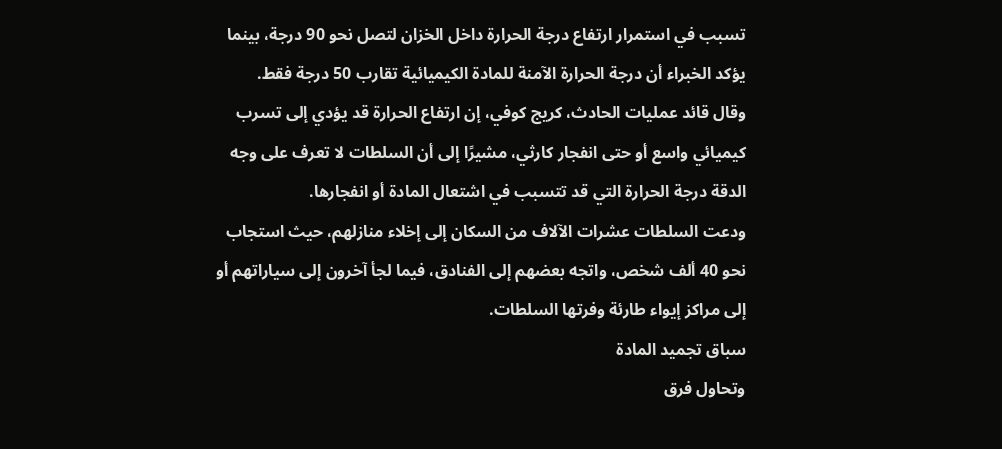تسبب في استمرار ارتفاع درجة الحرارة داخل الخزان لتصل نحو 90 درجة، بينما يؤكد الخبراء أن درجة الحرارة الآمنة للمادة الكيميائية تقارب 50 درجة فقط.
وقال قائد عمليات الحادث، كريج كوفي، إن ارتفاع الحرارة قد يؤدي إلى تسرب كيميائي واسع أو حتى انفجار كارثي، مشيرًا إلى أن السلطات لا تعرف على وجه الدقة درجة الحرارة التي قد تتسبب في اشتعال المادة أو انفجارها.
ودعت السلطات عشرات الآلاف من السكان إلى إخلاء منازلهم، حيث استجاب نحو 40 ألف شخص، واتجه بعضهم إلى الفنادق، فيما لجأ آخرون إلى سياراتهم أو إلى مراكز إيواء طارئة وفرتها السلطات.
سباق تجميد المادة
وتحاول فرق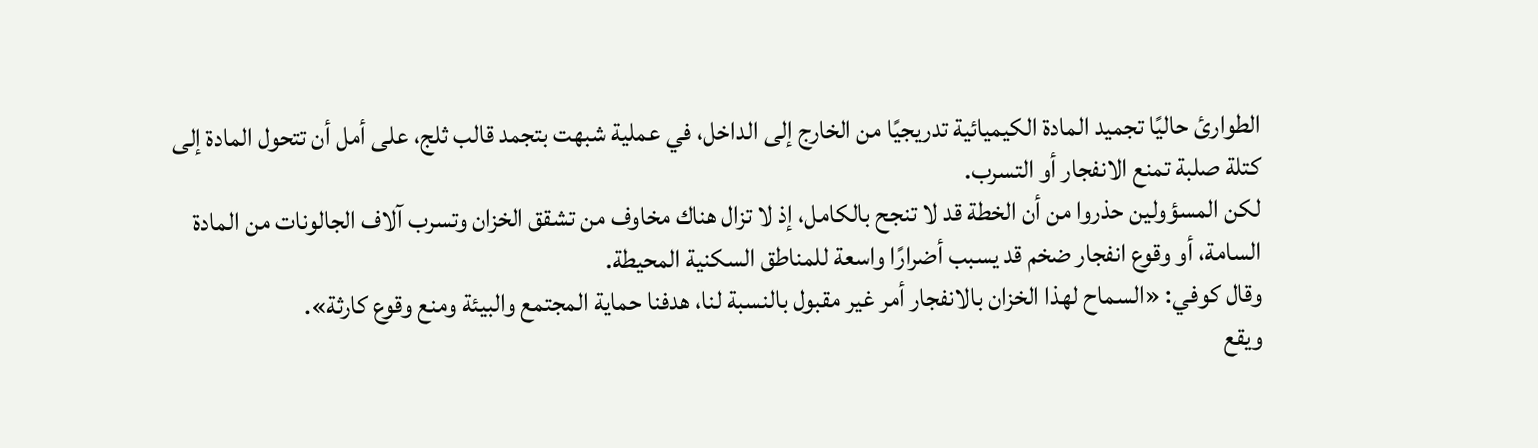الطوارئ حاليًا تجميد المادة الكيميائية تدريجيًا من الخارج إلى الداخل، في عملية شبهت بتجمد قالب ثلج، على أمل أن تتحول المادة إلى كتلة صلبة تمنع الانفجار أو التسرب.
لكن المسؤولين حذروا من أن الخطة قد لا تنجح بالكامل، إذ لا تزال هناك مخاوف من تشقق الخزان وتسرب آلاف الجالونات من المادة السامة، أو وقوع انفجار ضخم قد يسبب أضرارًا واسعة للمناطق السكنية المحيطة.
وقال كوفي: «السماح لهذا الخزان بالانفجار أمر غير مقبول بالنسبة لنا، هدفنا حماية المجتمع والبيئة ومنع وقوع كارثة».
ويقع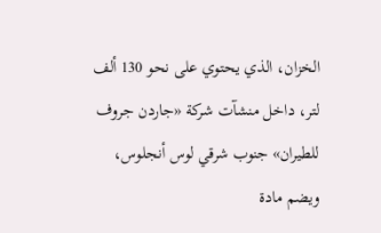الخزان، الذي يحتوي على نحو 130 ألف لتر، داخل منشآت شركة «جاردن جروف للطيران» جنوب شرقي لوس أنجلوس، ويضم مادة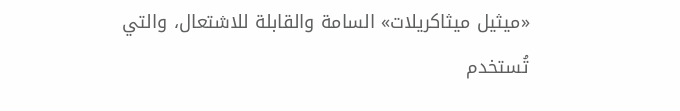«ميثيل ميثاكريلات» السامة والقابلة للاشتعال، والتي تُستخدم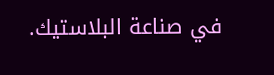في صناعة البلاستيك.